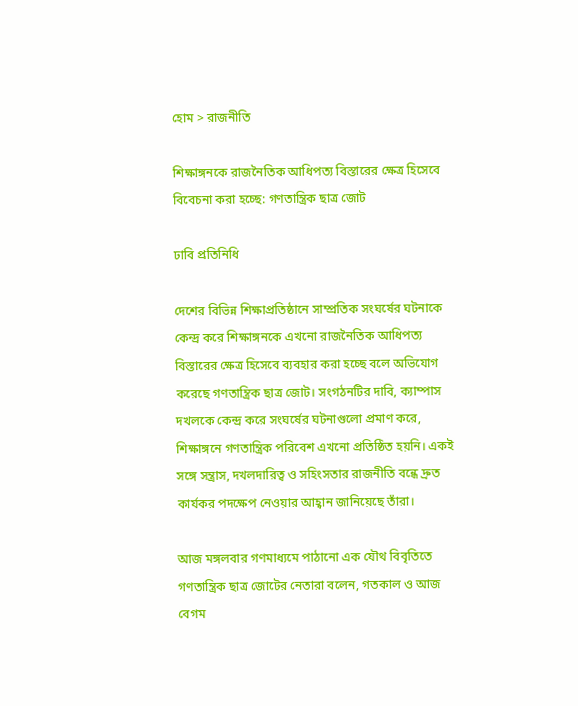হোম > রাজনীতি

শিক্ষাঙ্গনকে রাজনৈতিক আধিপত্য বিস্তারের ক্ষেত্র হিসেবে বিবেচনা করা হচ্ছে: গণতান্ত্রিক ছাত্র জোট

ঢাবি প্রতিনিধি

দেশের বিভিন্ন শিক্ষাপ্রতিষ্ঠানে সাম্প্রতিক সংঘর্ষের ঘটনাকে কেন্দ্র করে শিক্ষাঙ্গনকে এখনো রাজনৈতিক আধিপত্য বিস্তারের ক্ষেত্র হিসেবে ব্যবহার করা হচ্ছে বলে অভিযোগ করেছে গণতান্ত্রিক ছাত্র জোট। সংগঠনটির দাবি, ক্যাম্পাস দখলকে কেন্দ্র করে সংঘর্ষের ঘটনাগুলো প্রমাণ করে, শিক্ষাঙ্গনে গণতান্ত্রিক পরিবেশ এখনো প্রতিষ্ঠিত হয়নি। একই সঙ্গে সন্ত্রাস, দখলদারিত্ব ও সহিংসতার রাজনীতি বন্ধে দ্রুত কার্যকর পদক্ষেপ নেওয়ার আহ্বান জানিয়েছে তাঁরা।

আজ মঙ্গলবার গণমাধ্যমে পাঠানো এক যৌথ বিবৃতিতে গণতান্ত্রিক ছাত্র জোটের নেতারা বলেন, গতকাল ও আজ বেগম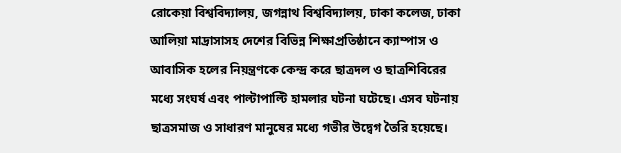রোকেয়া বিশ্ববিদ্যালয়, জগন্নাথ বিশ্ববিদ্যালয়, ঢাকা কলেজ, ঢাকা আলিয়া মাদ্রাসাসহ দেশের বিভিন্ন শিক্ষাপ্রতিষ্ঠানে ক্যাম্পাস ও আবাসিক হলের নিয়ন্ত্রণকে কেন্দ্র করে ছাত্রদল ও ছাত্রশিবিরের মধ্যে সংঘর্ষ এবং পাল্টাপাল্টি হামলার ঘটনা ঘটেছে। এসব ঘটনায় ছাত্রসমাজ ও সাধারণ মানুষের মধ্যে গভীর উদ্বেগ তৈরি হয়েছে।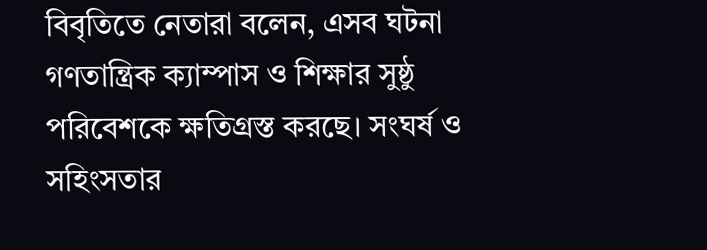বিবৃতিতে নেতারা বলেন, এসব ঘটনা গণতান্ত্রিক ক্যাম্পাস ও শিক্ষার সুষ্ঠু পরিবেশকে ক্ষতিগ্রস্ত করছে। সংঘর্ষ ও সহিংসতার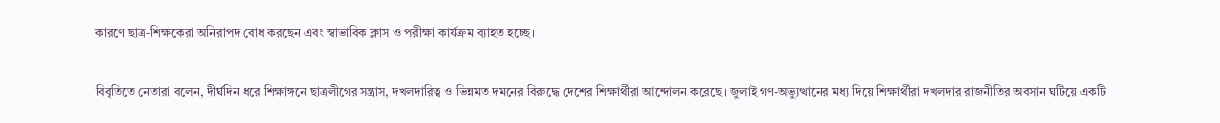কারণে ছাত্র-শিক্ষকেরা অনিরাপদ বোধ করছেন এবং স্বাভাবিক ক্লাস ও পরীক্ষা কার্যক্রম ব্যাহত হচ্ছে।

বিবৃতিতে নেতারা বলেন, দীর্ঘদিন ধরে শিক্ষাঙ্গনে ছাত্রলীগের সন্ত্রাস, দখলদারিত্ব ও ভিন্নমত দমনের বিরুদ্ধে দেশের শিক্ষার্থীরা আন্দোলন করেছে। জুলাই গণ-অভ্যুত্থানের মধ্য দিয়ে শিক্ষার্থীরা দখলদার রাজনীতির অবসান ঘটিয়ে একটি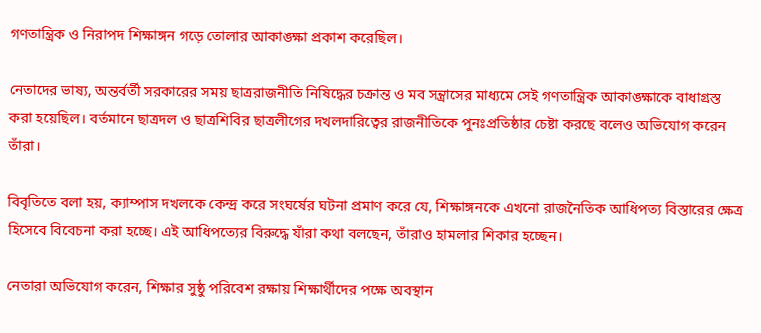গণতান্ত্রিক ও নিরাপদ শিক্ষাঙ্গন গড়ে তোলার আকাঙ্ক্ষা প্রকাশ করেছিল।

নেতাদের ভাষ্য, অন্তর্বর্তী সরকারের সময় ছাত্ররাজনীতি নিষিদ্ধের চক্রান্ত ও মব সন্ত্রাসের মাধ্যমে সেই গণতান্ত্রিক আকাঙ্ক্ষাকে বাধাগ্রস্ত করা হয়েছিল। বর্তমানে ছাত্রদল ও ছাত্রশিবির ছাত্রলীগের দখলদারিত্বের রাজনীতিকে পুনঃপ্রতিষ্ঠার চেষ্টা করছে বলেও অভিযোগ করেন তাঁরা।

বিবৃতিতে বলা হয়, ক্যাম্পাস দখলকে কেন্দ্র করে সংঘর্ষের ঘটনা প্রমাণ করে যে, শিক্ষাঙ্গনকে এখনো রাজনৈতিক আধিপত্য বিস্তারের ক্ষেত্র হিসেবে বিবেচনা করা হচ্ছে। এই আধিপত্যের বিরুদ্ধে যাঁরা কথা বলছেন, তাঁরাও হামলার শিকার হচ্ছেন।

নেতারা অভিযোগ করেন, শিক্ষার সুষ্ঠু পরিবেশ রক্ষায় শিক্ষার্থীদের পক্ষে অবস্থান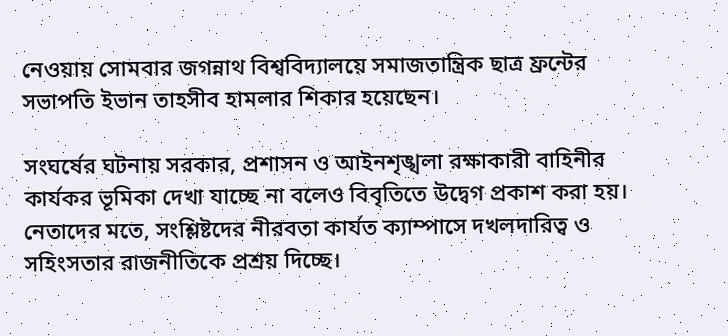নেওয়ায় সোমবার জগন্নাথ বিশ্ববিদ্যালয়ে সমাজতান্ত্রিক ছাত্র ফ্রন্টের সভাপতি ইভান তাহসীব হামলার শিকার হয়েছেন।

সংঘর্ষের ঘটনায় সরকার, প্রশাসন ও আইনশৃঙ্খলা রক্ষাকারী বাহিনীর কার্যকর ভূমিকা দেখা যাচ্ছে না বলেও বিবৃতিতে উদ্বেগ প্রকাশ করা হয়। নেতাদের মতে, সংশ্লিষ্টদের নীরবতা কার্যত ক্যাম্পাসে দখলদারিত্ব ও সহিংসতার রাজনীতিকে প্রশ্রয় দিচ্ছে।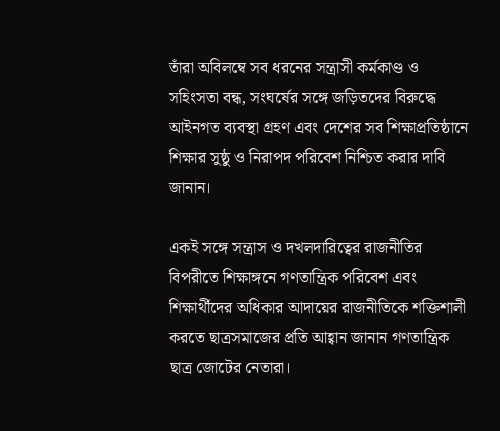তাঁরা অবিলম্বে সব ধরনের সন্ত্রাসী কর্মকাণ্ড ও সহিংসতা বন্ধ, সংঘর্ষের সঙ্গে জড়িতদের বিরুদ্ধে আইনগত ব্যবস্থা গ্রহণ এবং দেশের সব শিক্ষাপ্রতিষ্ঠানে শিক্ষার সুষ্ঠু ও নিরাপদ পরিবেশ নিশ্চিত করার দাবি জানান।

একই সঙ্গে সন্ত্রাস ও দখলদারিত্বের রাজনীতির বিপরীতে শিক্ষাঙ্গনে গণতান্ত্রিক পরিবেশ এবং শিক্ষার্থীদের অধিকার আদায়ের রাজনীতিকে শক্তিশালী করতে ছাত্রসমাজের প্রতি আহ্বান জানান গণতান্ত্রিক ছাত্র জোটের নেতারা।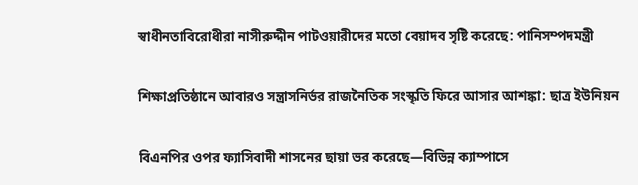স্বাধীনতাবিরোধীরা নাসীরুদ্দীন পাটওয়ারীদের মতো বেয়াদব সৃষ্টি করেছে: পানিসম্পদমন্ত্রী

শিক্ষাপ্রতিষ্ঠানে আবারও সন্ত্রাসনির্ভর রাজনৈতিক সংস্কৃতি ফিরে আসার আশঙ্কা: ছাত্র ইউনিয়ন

বিএনপির ওপর ফ্যাসিবাদী শাসনের ছায়া ভর করেছে—বিভিন্ন ক্যাম্পাসে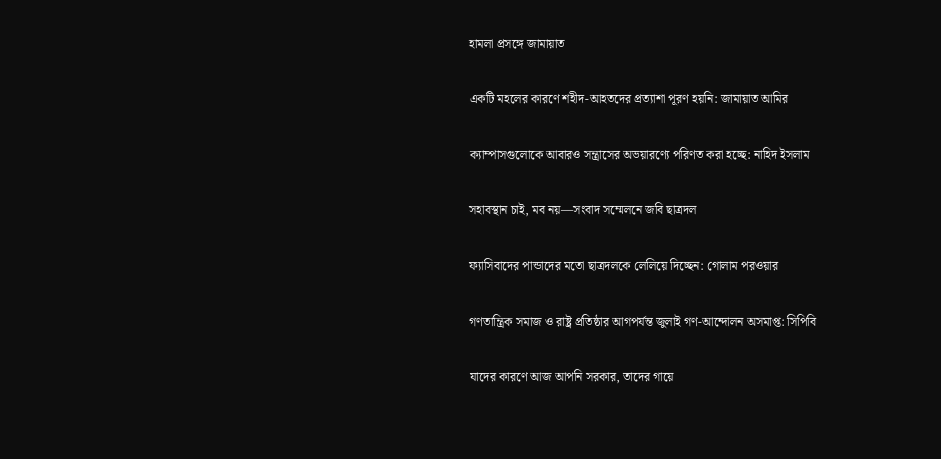হামলা প্রসঙ্গে জামায়াত

একটি মহলের কারণে শহীদ-আহতদের প্রত্যাশা পূরণ হয়নি: জামায়াত আমির

ক্যাম্পাসগুলোকে আবারও সন্ত্রাসের অভয়ারণ্যে পরিণত করা হচ্ছে: নাহিদ ইসলাম

সহাবস্থান চাই, মব নয়—সংবাদ সম্মেলনে জবি ছাত্রদল

ফ্যাসিবাদের পান্ডাদের মতো ছাত্রদলকে লেলিয়ে দিচ্ছেন: গোলাম পরওয়ার

গণতান্ত্রিক সমাজ ও রাষ্ট্র প্রতিষ্ঠার আগপর্যন্ত জুলাই গণ-আন্দোলন অসমাপ্ত: সিপিবি

যাদের কারণে আজ আপনি সরকার, তাদের গায়ে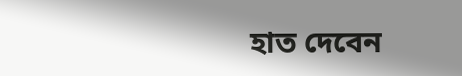হাত দেবেন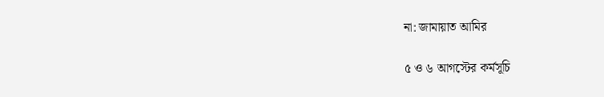না: জামায়াত আমির

৫ ও ৬ আগস্টের কর্মসূচি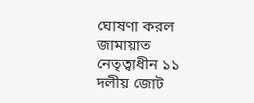ঘোষণা করল জামায়াত নেতৃত্বাধীন ১১ দলীয় জোট